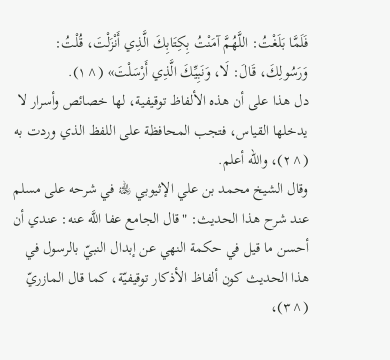فَلَمَّا بَلَغْتُ: اللَّهُمَّ آمَنْتُ بِكِتَابِكَ الَّذِي أَنْزَلْتَ، قُلْتُ: وَرَسُولِكَ، قَالَ: لَا، وَنَبِيِّكَ الَّذِي أَرْسَلْتَ» (^١).
دل هذا على أن هذه الألفاظ توقيفية، لها خصائص وأسرار لا يدخلها القياس، فتجب المحافظة على اللفظ الذي وردت به (^٢)، والله أعلم.
وقال الشيخ محمد بن علي الإثيوبي ﵀ في شرحه على مسلم عند شرح هذا الحديث: "قال الجامع عفا اللَّه عنه: عندي أن أحسن ما قيل في حكمة النهي عن إبدال النبيّ بالرسول في هذا الحديث كون ألفاظ الأذكار توقيفيّة، كما قال المازريّ (^٣)،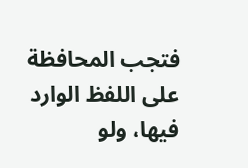فتجب المحافظة على اللفظ الوارد فيها، ولو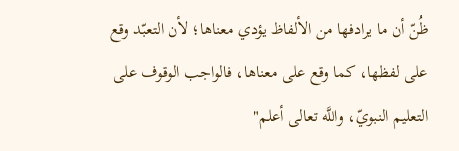ظُنّ أن ما يرادفها من الألفاظ يؤدي معناها؛ لأن التعبّد وقع على لفظها، كما وقع على معناها، فالواجب الوقوف على التعليم النبويّ، واللَّه تعالى أعلم"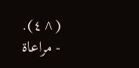(^٤).
- مراعاة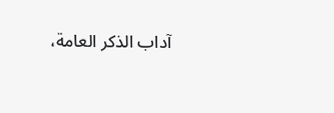آداب الذكر العامة،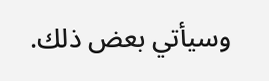وسيأتي بعض ذلك.